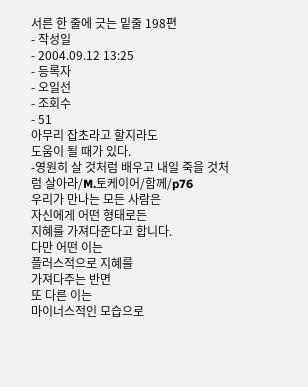서른 한 줄에 긋는 밑줄 198편
- 작성일
- 2004.09.12 13:25
- 등록자
- 오일선
- 조회수
- 51
아무리 잡초라고 할지라도
도움이 될 때가 있다.
-영원히 살 것처럼 배우고 내일 죽을 것처럼 살아라/M.토케이어/함께/p76
우리가 만나는 모든 사람은
자신에게 어떤 형태로든
지혜를 가져다준다고 합니다.
다만 어떤 이는
플러스적으로 지혜를
가져다주는 반면
또 다른 이는
마이너스적인 모습으로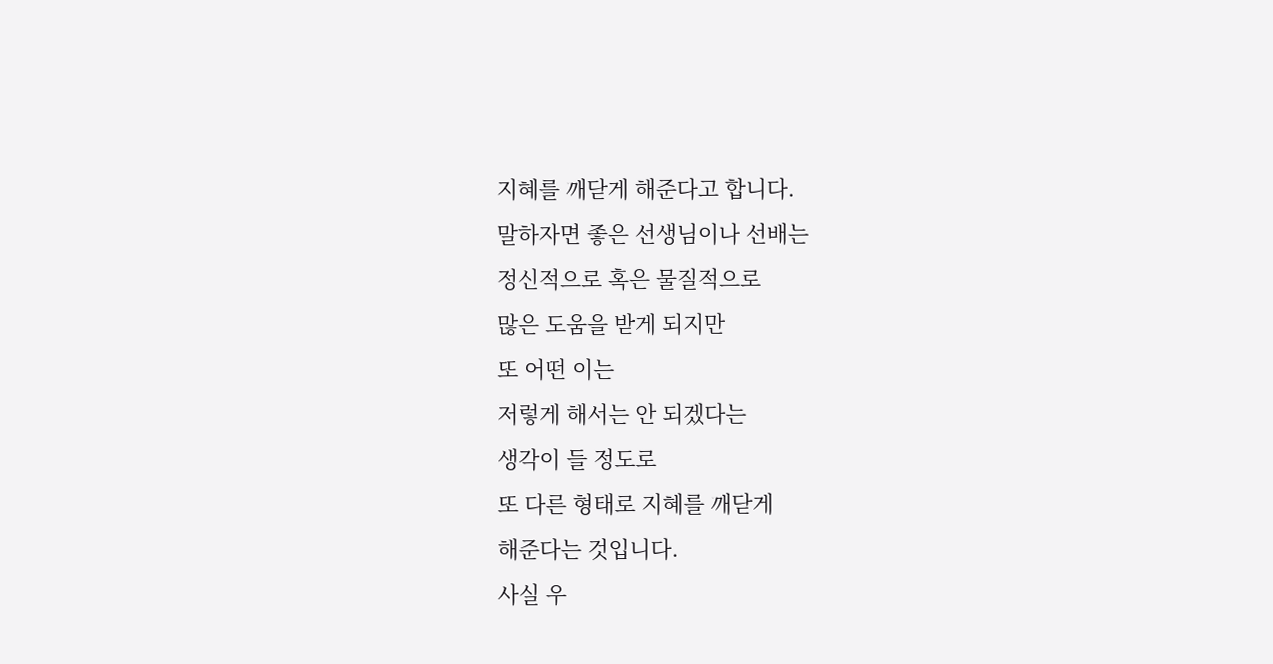지혜를 깨닫게 해준다고 합니다.
말하자면 좋은 선생님이나 선배는
정신적으로 혹은 물질적으로
많은 도움을 받게 되지만
또 어떤 이는
저렇게 해서는 안 되겠다는
생각이 들 정도로
또 다른 형태로 지혜를 깨닫게
해준다는 것입니다.
사실 우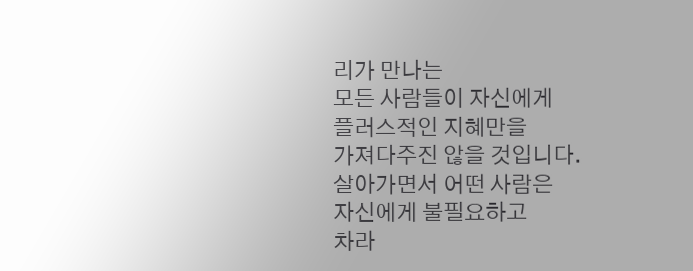리가 만나는
모든 사람들이 자신에게
플러스적인 지혜만을
가져다주진 않을 것입니다.
살아가면서 어떤 사람은
자신에게 불필요하고
차라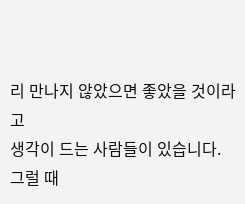리 만나지 않았으면 좋았을 것이라고
생각이 드는 사람들이 있습니다.
그럴 때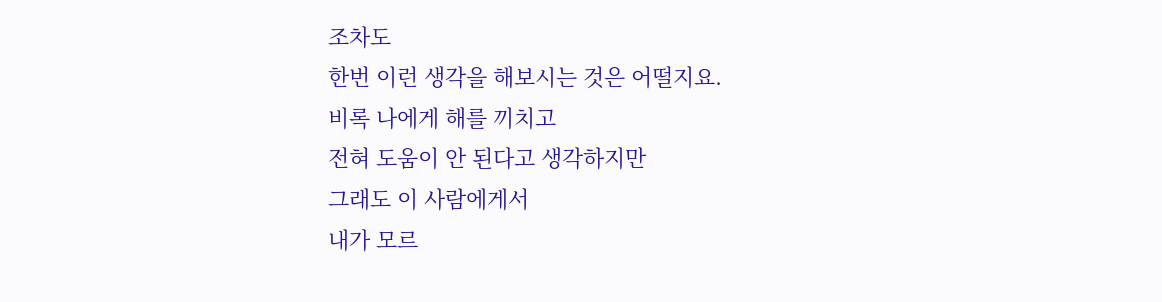조차도
한번 이런 생각을 해보시는 것은 어떨지요.
비록 나에게 해를 끼치고
전혀 도움이 안 된다고 생각하지만
그래도 이 사람에게서
내가 모르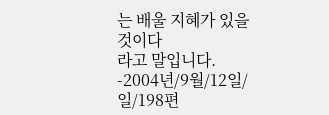는 배울 지혜가 있을 것이다
라고 말입니다.
-2004년/9월/12일/일/198편